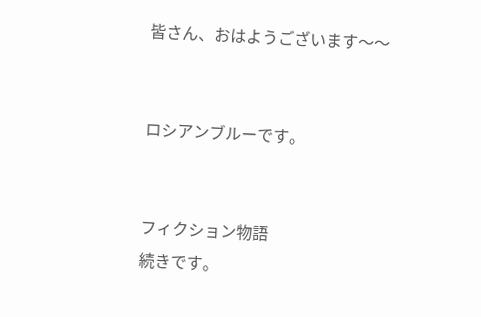皆さん、おはようございます〜〜


ロシアンブルーです。


フィクション物語
続きです。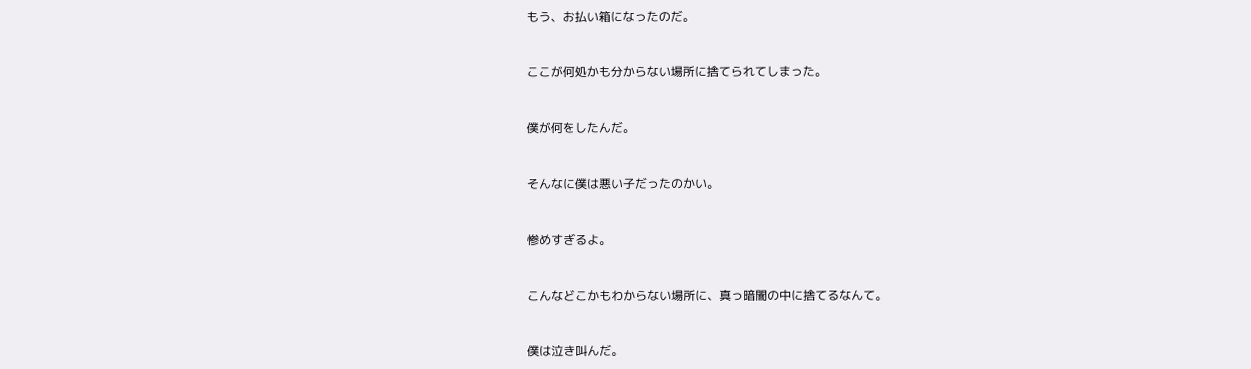もう、お払い箱になったのだ。


ここが何処かも分からない場所に捨てられてしまった。


僕が何をしたんだ。


そんなに僕は悪い子だったのかい。


惨めすぎるよ。


こんなどこかもわからない場所に、真っ暗闇の中に捨てるなんて。


僕は泣き叫んだ。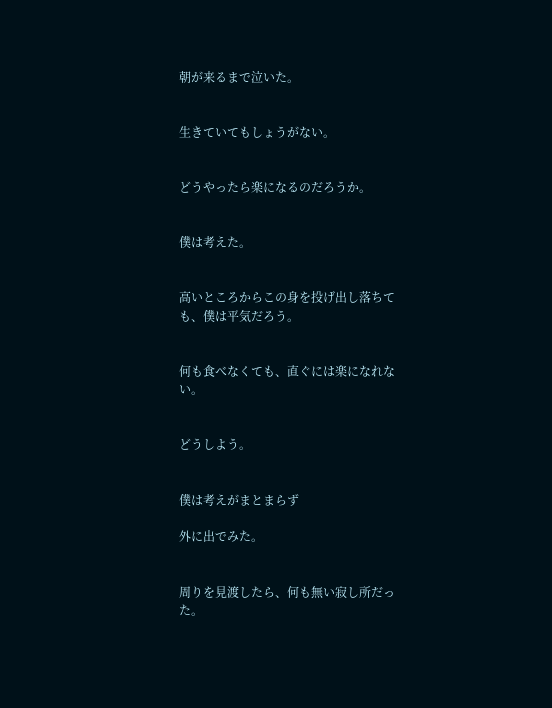朝が来るまで泣いた。


生きていてもしょうがない。


どうやったら楽になるのだろうか。


僕は考えた。


高いところからこの身を投げ出し落ちても、僕は平気だろう。


何も食べなくても、直ぐには楽になれない。


どうしよう。


僕は考えがまとまらず

外に出でみた。


周りを見渡したら、何も無い寂し所だった。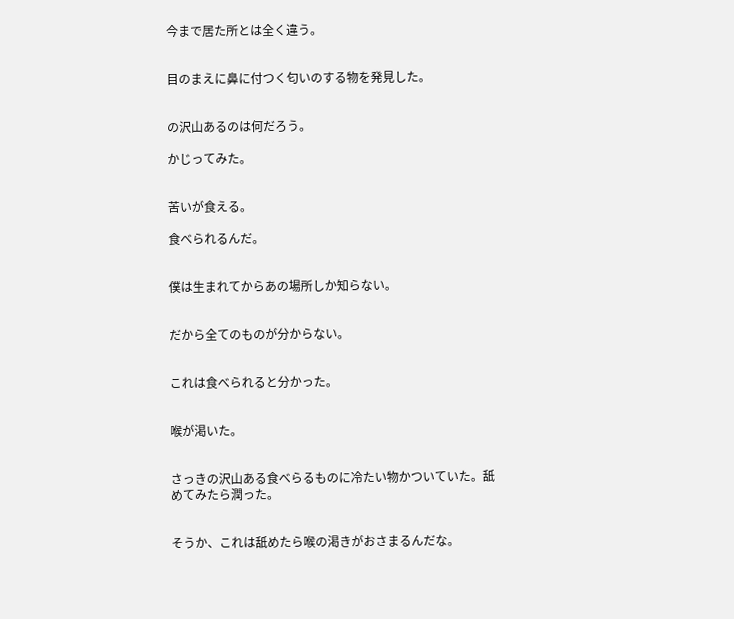今まで居た所とは全く違う。


目のまえに鼻に付つく匂いのする物を発見した。


の沢山あるのは何だろう。

かじってみた。


苦いが食える。

食べられるんだ。


僕は生まれてからあの場所しか知らない。


だから全てのものが分からない。


これは食べられると分かった。


喉が渇いた。


さっきの沢山ある食べらるものに冷たい物かついていた。舐めてみたら潤った。


そうか、これは舐めたら喉の渇きがおさまるんだな。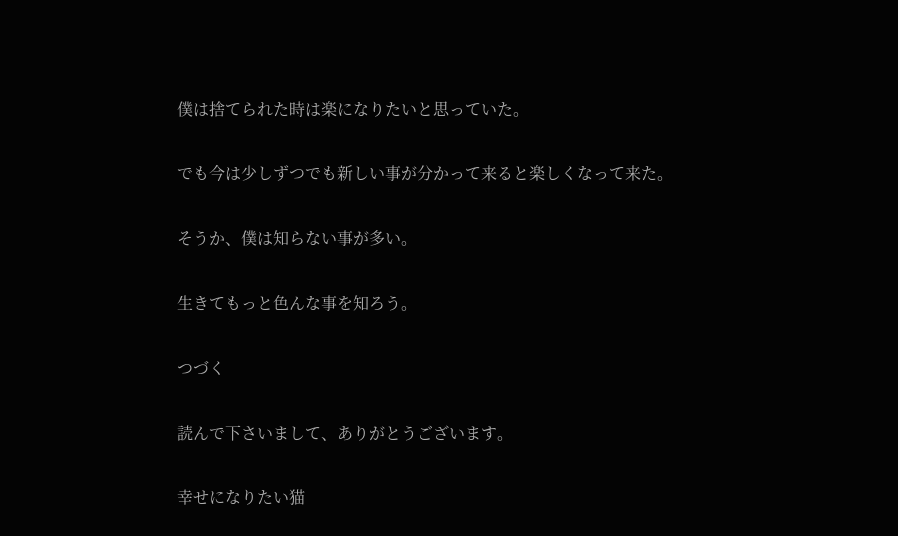僕は捨てられた時は楽になりたいと思っていた。


でも今は少しずつでも新しい事が分かって来ると楽しくなって来た。


そうか、僕は知らない事が多い。


生きてもっと色んな事を知ろう。


つづく


読んで下さいまして、ありがとうございます。


幸せになりたい猫